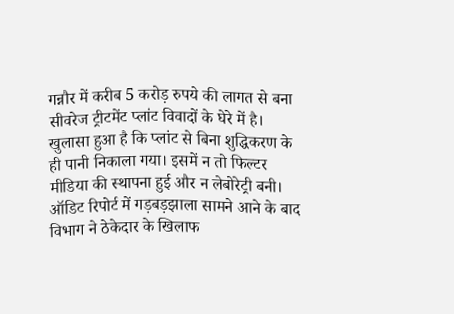गन्नौर में करीब 5 करोड़ रुपये की लागत से बना सीवरेज ट्रीटमेंट प्लांट विवादों के घेरे में है। खुलासा हुआ है कि प्लांट से बिना शुद्धिकरण के ही पानी निकाला गया। इसमें न तो फिल्टर मीडिया की स्थापना हुई और न लेबोरेट्री बनी। ऑडिट रिपोर्ट में गड़बड़झाला सामने आने के बाद विभाग ने ठेकेदार के खिलाफ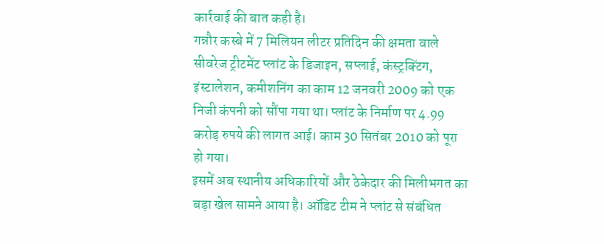कार्रवाई की बात कही है।
गन्नौर कस्बे में 7 मिलियन लीटर प्रतिदिन की क्षमता वाले सीवरेज ट्रीटमेंट प्लांट के डिजाइन, सप्लाई, कंस्ट्रक्टिंग, इंस्टालेशन, कमीशनिंग का काम 12 जनवरी 2009 को एक निजी कंपनी को सौंपा गया था। प्लांट के निर्माण पर 4.99 करोड़ रुपये की लागत आई। काम 30 सितंबर 2010 को पूरा हो गया।
इसमें अब स्थानीय अधिकारियों और ठेकेदार की मिलीभगत का बड़ा खेल सामने आया है। ऑडिट टीम ने प्लांट से संबंधित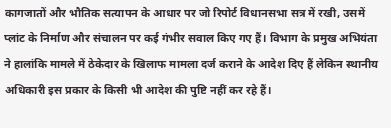कागजातों और भौतिक सत्यापन के आधार पर जो रिपोर्ट विधानसभा सत्र में रखी, उसमें प्लांट के निर्माण और संचालन पर कई गंभीर सवाल किए गए हैं। विभाग के प्रमुख अभियंता ने हालांकि मामले में ठेकेदार के खिलाफ मामला दर्ज कराने के आदेश दिए हैं लेकिन स्थानीय अधिकारी इस प्रकार के किसी भी आदेश की पुष्टि नहीं कर रहे हैं।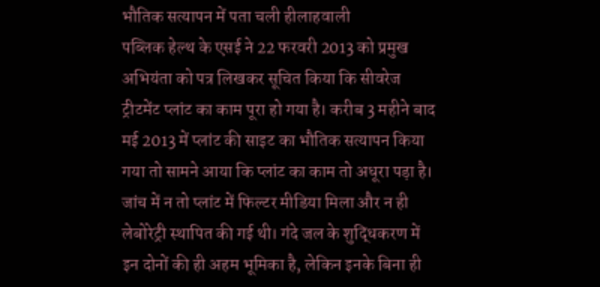भौतिक सत्यापन में पता चली हीलाहवाली
पब्लिक हेल्थ के एसई ने 22 फरवरी 2013 को प्रमुख अभियंता को पत्र लिखकर सूचित किया कि सीवरेज ट्रीटमेंट प्लांट का काम पूरा हो गया है। करीब 3 महीने बाद मई 2013 में प्लांट की साइट का भौतिक सत्यापन किया गया तो सामने आया कि प्लांट का काम तो अधूरा पड़ा है। जांच में न तो प्लांट में फिल्टर मीडिया मिला और न ही लेबोरेट्री स्थापित की गई थी। गंदे जल के शुद्धिकरण में इन दोनों की ही अहम भूमिका है, लेकिन इनके बिना ही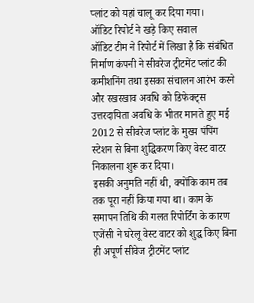प्लांट को यहां चालू कर दिया गया।
ऑडिट रिपोर्ट ने खड़े किए सवाल
ऑडिट टीम ने रिपोर्ट में लिखा है कि संबंधित निर्माण कंपनी ने सीवरेज ट्रीटमेंट प्लांट की कमीशनिंग तथा इसका संचालन आरंभ करने और रखरखाव अवधि को डिफेक्ट्स उत्तरदायिता अवधि के भीतर मानते हुए मई 2012 से सीवरेज प्लांट के मुख्य पंपिंग स्टेशन से बिना शुद्धिकरण किए वेस्ट वाटर निकालना शुरू कर दिया।
इसकी अनुमति नहीं थी, क्योंकि काम तब तक पूरा नहीं किया गया था। काम के समापन तिथि की गलत रिपोर्टिंग के कारण एजेंसी ने घरेलू वेस्ट वाटर को शुद्ध किए बिना ही अपूर्ण सीवेज ट्रीटमेंट प्लांट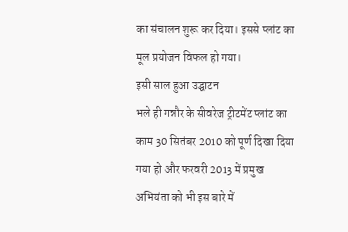का संचालन शुरू कर दिया। इससे प्लांट का मूल प्रयोजन विफल हो गया।
इसी साल हुआ उद्घाटन
भले ही गन्नौर के सीवरेज ट्रीटमेंट प्लांट का काम 30 सितंबर 2010 को पूर्ण दिखा दिया गया हो और फरवरी 2013 में प्रमुख अभियंता को भी इस बारे में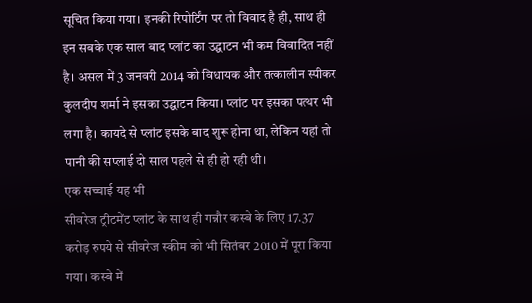सूचित किया गया। इनकी रिपोर्टिंग पर तो विवाद है ही, साथ ही इन सबके एक साल बाद प्लांट का उद्घाटन भी कम विवादित नहीं है। असल में 3 जनवरी 2014 को विधायक और तत्कालीन स्पीकर कुलदीप शर्मा ने इसका उद्घाटन किया। प्लांट पर इसका पत्थर भी लगा है। कायदे से प्लांट इसके बाद शुरू होना था, लेकिन यहां तो पानी की सप्लाई दो साल पहले से ही हो रही थी।
एक सच्चाई यह भी
सीवरेज ट्रीटमेंट प्लांट के साथ ही गन्नौर कस्बे के लिए 17.37 करोड़ रुपये से सीवरेज स्कीम को भी सितंबर 2010 में पूरा किया गया। कस्बे में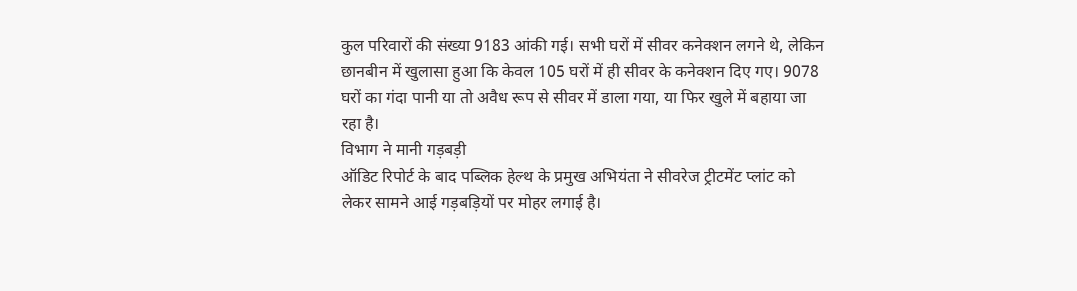कुल परिवारों की संख्या 9183 आंकी गई। सभी घरों में सीवर कनेक्शन लगने थे, लेकिन छानबीन में खुलासा हुआ कि केवल 105 घरों में ही सीवर के कनेक्शन दिए गए। 9078 घरों का गंदा पानी या तो अवैध रूप से सीवर में डाला गया, या फिर खुले में बहाया जा रहा है।
विभाग ने मानी गड़बड़ी
ऑडिट रिपोर्ट के बाद पब्लिक हेल्थ के प्रमुख अभियंता ने सीवरेज ट्रीटमेंट प्लांट को लेकर सामने आई गड़बड़ियों पर मोहर लगाई है।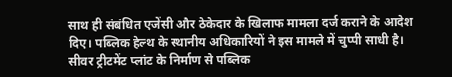साथ ही संबंधित एजेंसी और ठेकेदार के खिलाफ मामला दर्ज कराने के आदेश दिए। पब्लिक हेल्थ के स्थानीय अधिकारियों ने इस मामले में चुप्पी साधी है। सीवर ट्रीटमेंट प्लांट के निर्माण से पब्लिक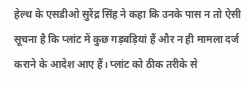हेल्थ के एसडीओ सुरेंद्र सिंह ने कहा कि उनके पास न तो ऐसी सूचना है कि प्लांट में कुछ गड़बड़ियां हैं और न ही मामला दर्ज कराने के आदेश आए हैं। प्लांट को ठीक तरीके से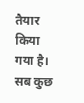तैयार किया गया है। सब कुछ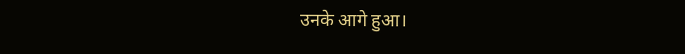उनके आगे हुआ।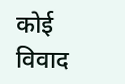कोई विवाद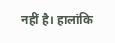नहीं है। हालांकि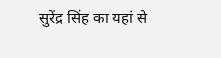सुरेंद्र सिंह का यहां से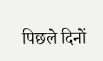पिछले दिनों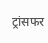ट्रांसफर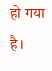हो गया है।